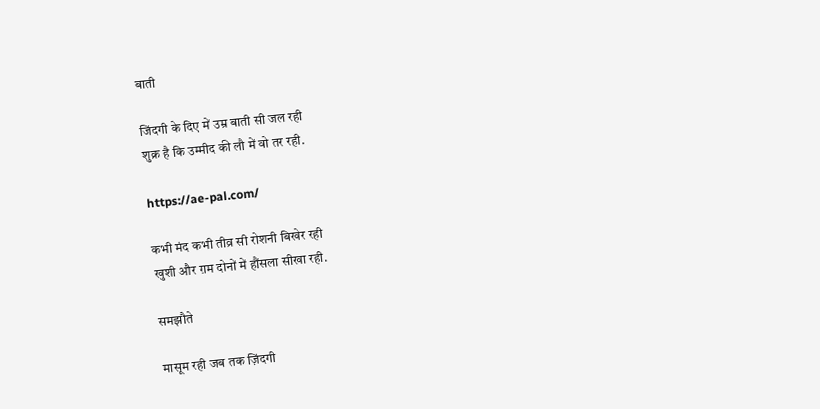बाती

जिंदगी के दिए में उम्र बाती सी जल रही
शुक्र है कि उम्मीद की लौ में वो तर रही.

https://ae-pal.com/

कभी मंद कभी तीव्र सी रोशनी बिखेर रही
खुशी और ग़म दोनों में हौंसला सीखा रही.

समझौते

मासूम रही जब तक ज़िंदगी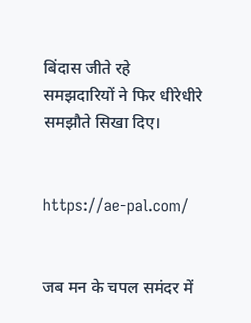बिंदास जीते रहे
समझदारियों ने फिर धीरेधीरे
समझौते सिखा दिए।


https://ae-pal.com/


जब मन के चपल समंदर में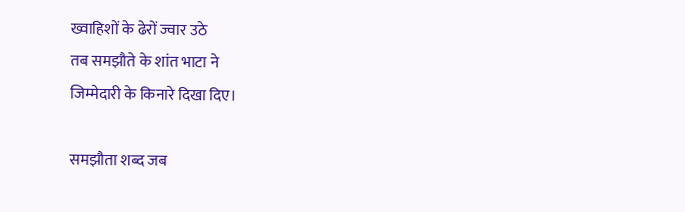ख्वाहिशों के ढेरों ज्वार उठे
तब समझौते के शांत भाटा ने
जिम्मेदारी के किनारे दिखा दिए।

समझौता शब्द जब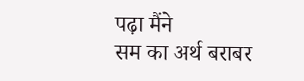पढ़ा मैंने
सम का अर्थ बराबर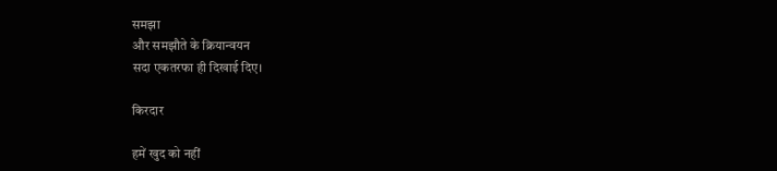समझा
और समझौते के क्रियान्वयन
सदा एकतरफा ही दिखाई दिए।

किरदार

हमें खुद को नहीं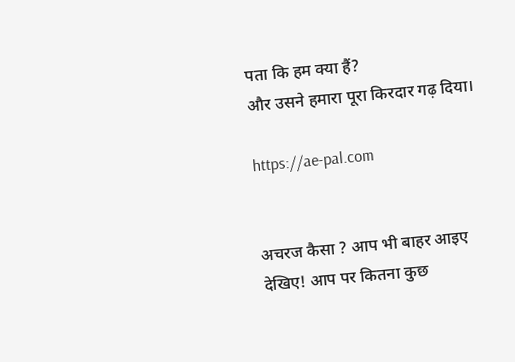पता कि हम क्या हैं?
और उसने हमारा पूरा किरदार गढ़ दिया।

https://ae-pal.com


अचरज कैसा ? आप भी बाहर आइए
देखिए! आप पर कितना कुछ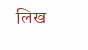लिख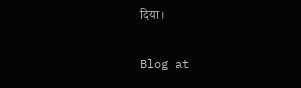दिया।

Blog at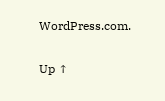WordPress.com.

Up ↑